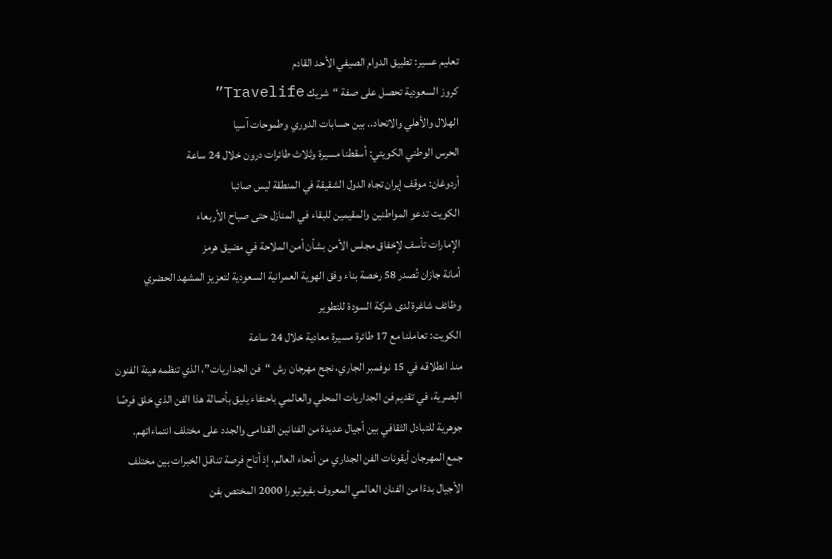تعليم عسير: تطبيق الدوام الصيفي الأحد القادم
كروز السعودية تحصل على صفة “شريك Travelife”
الهلال والأهلي والاتحاد.. بين حسابات الدوري وطموحات آسيا
الحرس الوطني الكويتي: أسقطنا مسيرة وثلاث طائرات درون خلال 24 ساعة
أردوغان: موقف إيران تجاه الدول الشقيقة في المنطقة ليس صائبا
الكويت تدعو المواطنين والمقيمين للبقاء في المنازل حتى صباح الأربعاء
الإمارات تأسف لإخفاق مجلس الأمن بشأن أمن الملاحة في مضيق هرمز
أمانة جازان تُصدر 58 رخصة بناء وفق الهوية العمرانية السعودية لتعزيز المشهد الحضري
وظائف شاغرة لدى شركة السودة للتطوير
الكويت: تعاملنا مع 17 طائرة مسيرة معادية خلال 24 ساعة
منذ انطلاقه في 15 نوفمبر الجاري، نجح مهرجان رش “فن الجداريات”، الذي تنظمه هيئة الفنون البصرية، في تقديم فن الجداريات المحلي والعالمي باحتفاء يليق بأصالة هذا الفن الذي خلق فرصًا جوهرية للتبادل الثقافي بين أجيال عديدة من الفنانين القدامى والجدد على مختلف انتماءاتهم.
جمع المهرجان أيقونات الفن الجداري من أنحاء العالم، إذ أتاح فرصة تناقل الخبرات بين مختلف الأجيال بدءًا من الفنان العالمي المعروف بفيوتيورا 2000 المختص بفن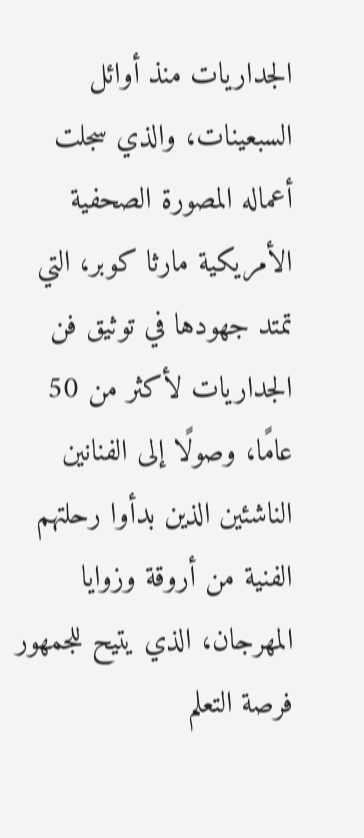الجداريات منذ أوائل السبعينات، والذي سجلت أعماله المصورة الصحفية الأمريكية مارثا كوبر، التي تمتد جهودها في توثيق فن الجداريات لأكثر من 50 عامًا، وصولًا إلى الفنانين الناشئين الذين بدأوا رحلتهم الفنية من أروقة وزوايا المهرجان، الذي يتيح للجمهور فرصة التعلم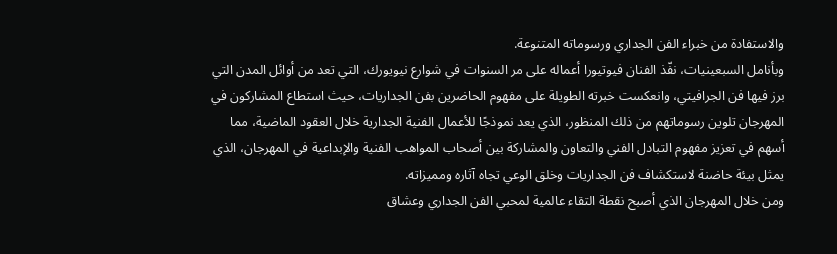والاستفادة من خبراء الفن الجداري ورسوماته المتنوعة.
وبأنامل السبعينيات، نفّذ الفنان فيوتيورا أعماله على مر السنوات في شوارع نيويورك، التي تعد من أوائل المدن التي برز فيها فن الجرافيتي، وانعكست خبرته الطويلة على مفهوم الحاضرين بفن الجداريات، حيث استطاع المشاركون في المهرجان تلوين رسوماتهم من ذلك المنظور، الذي يعد نموذجًا للأعمال الفنية الجدارية خلال العقود الماضية، مما أسهم في تعزيز مفهوم التبادل الفني والتعاون والمشاركة بين أصحاب المواهب الفنية والإبداعية في المهرجان، الذي يمثل بيئة حاضنة لاستكشاف فن الجداريات وخلق الوعي تجاه آثاره ومميزاته.
ومن خلال المهرجان الذي أصبح نقطة التقاء عالمية لمحبي الفن الجداري وعشاق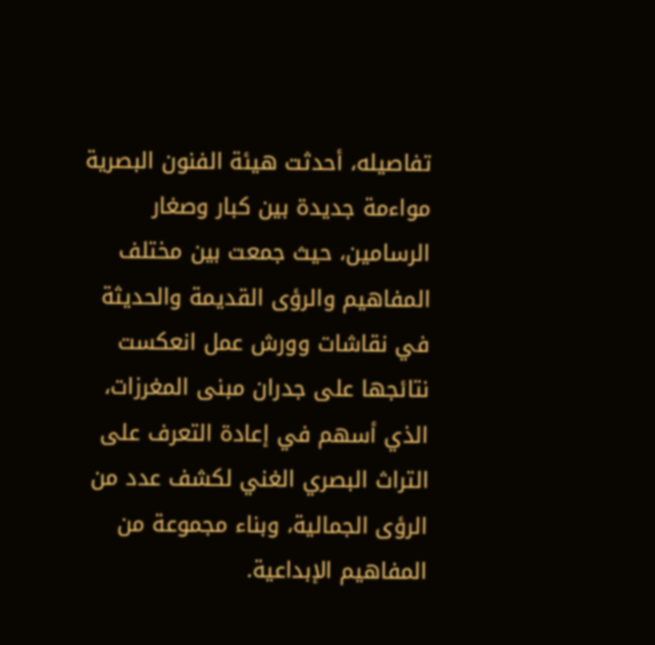تفاصيله، أحدثت هيئة الفنون البصرية مواءمة جديدة بين كبار وصغار الرسامين، حيث جمعت بين مختلف المفاهيم والرؤى القديمة والحديثة في نقاشات وورش عمل انعكست نتائجها على جدران مبنى المغرزات، الذي أسهم في إعادة التعرف على التراث البصري الغني لكشف عدد من الرؤى الجمالية، وبناء مجموعة من المفاهيم الإبداعية.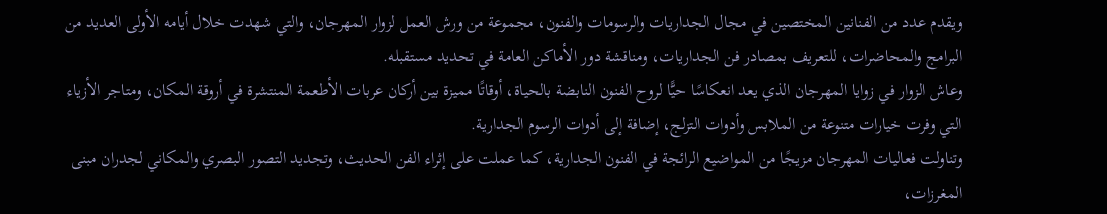ويقدم عدد من الفنانين المختصين في مجال الجداريات والرسومات والفنون، مجموعة من ورش العمل لزوار المهرجان، والتي شهدت خلال أيامه الأولى العديد من البرامج والمحاضرات، للتعريف بمصادر فن الجداريات، ومناقشة دور الأماكن العامة في تحديد مستقبله.
وعاش الزوار في زوايا المهرجان الذي يعد انعكاسًا حيًّا لروح الفنون النابضة بالحياة، أوقاتًا مميزة بين أركان عربات الأطعمة المنتشرة في أروقة المكان، ومتاجر الأزياء التي وفرت خيارات متنوعة من الملابس وأدوات التزلج، إضافة إلى أدوات الرسوم الجدارية.
وتناولت فعاليات المهرجان مزيجًا من المواضيع الرائجة في الفنون الجدارية، كما عملت على إثراء الفن الحديث، وتجديد التصور البصري والمكاني لجدران مبنى المغرزات،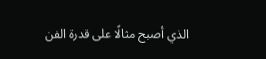الذي أصبح مثالًا على قدرة الفن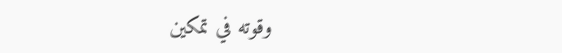وقوته في تمكين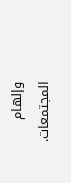وإلهام المجتمعات.